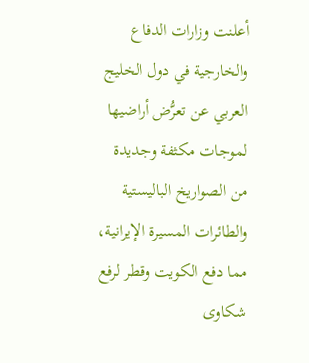أعلنت وزارات الدفاع والخارجية في دول الخليج العربي عن تعرُّض أراضيها لموجات مكثفة وجديدة من الصواريخ الباليستية والطائرات المسيرة الإيرانية، مما دفع الكويت وقطر لرفع شكاوى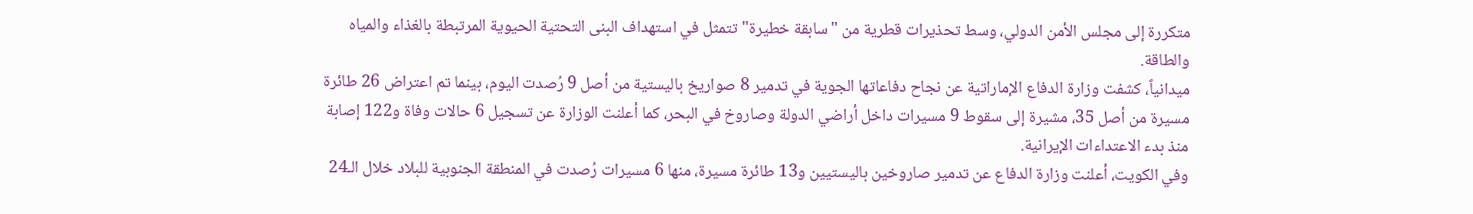متكررة إلى مجلس الأمن الدولي، وسط تحذيرات قطرية من "سابقة خطيرة" تتمثل في استهداف البنى التحتية الحيوية المرتبطة بالغذاء والمياه والطاقة.
ميدانياً، كشفت وزارة الدفاع الإماراتية عن نجاح دفاعاتها الجوية في تدمير 8 صواريخ باليستية من أصل 9 رُصدت اليوم، بينما تم اعتراض 26 طائرة مسيرة من أصل 35، مشيرة إلى سقوط 9 مسيرات داخل أراضي الدولة وصاروخ في البحر، كما أعلنت الوزارة عن تسجيل 6 حالات وفاة و122 إصابة منذ بدء الاعتداءات الإيرانية.
وفي الكويت، أعلنت وزارة الدفاع عن تدمير صاروخين باليستيين و13 طائرة مسيرة، منها 6 مسيرات رُصدت في المنطقة الجنوبية للبلاد خلال الـ24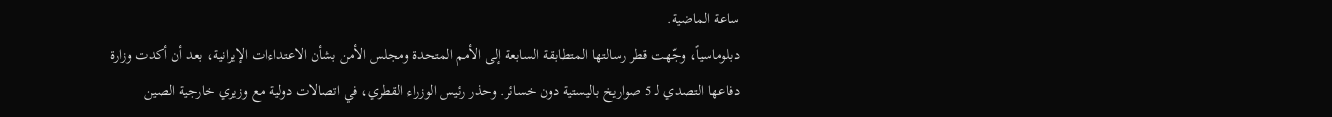ساعة الماضية.
دبلوماسياً، وجّهت قطر رسالتها المتطابقة السابعة إلى الأمم المتحدة ومجلس الأمن بشأن الاعتداءات الإيرانية، بعد أن أكدت وزارة دفاعها التصدي لـ 5 صواريخ باليستية دون خسائر. وحذر رئيس الوزراء القطري، في اتصالات دولية مع وزيري خارجية الصين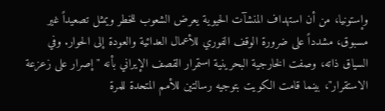وإستونيا، من أن استهداف المنشآت الحيوية يعرض الشعوب للخطر ويمثل تصعيداً غير مسبوق، مشدداً على ضرورة الوقف الفوري للأعمال العدائية والعودة إلى الحوار. وفي السياق ذاته، وصفت الخارجية البحرينية استمرار القصف الإيراني بأنه "إصرار على زعزعة الاستقرار"، بينما قامت الكويت بتوجيه رسالتين للأمم المتحدة للمرة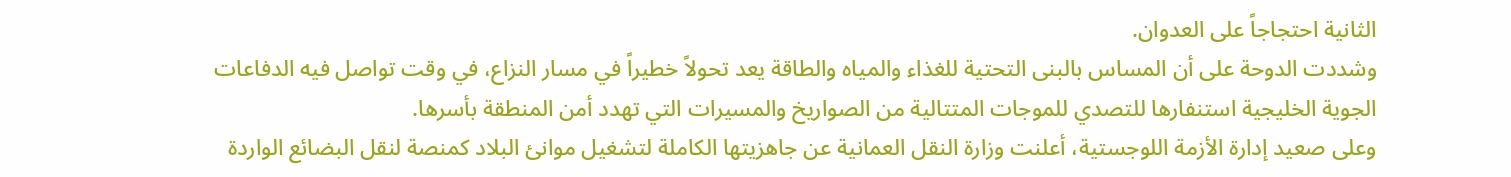الثانية احتجاجاً على العدوان.
وشددت الدوحة على أن المساس بالبنى التحتية للغذاء والمياه والطاقة يعد تحولاً خطيراً في مسار النزاع، في وقت تواصل فيه الدفاعات الجوية الخليجية استنفارها للتصدي للموجات المتتالية من الصواريخ والمسيرات التي تهدد أمن المنطقة بأسرها.
وعلى صعيد إدارة الأزمة اللوجستية، أعلنت وزارة النقل العمانية عن جاهزيتها الكاملة لتشغيل موانئ البلاد كمنصة لنقل البضائع الواردة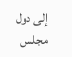إلى دول مجلس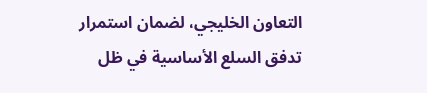التعاون الخليجي، لضمان استمرار تدفق السلع الأساسية في ظل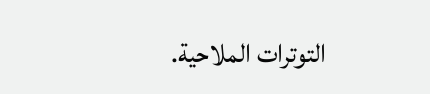التوترات الملاحية.